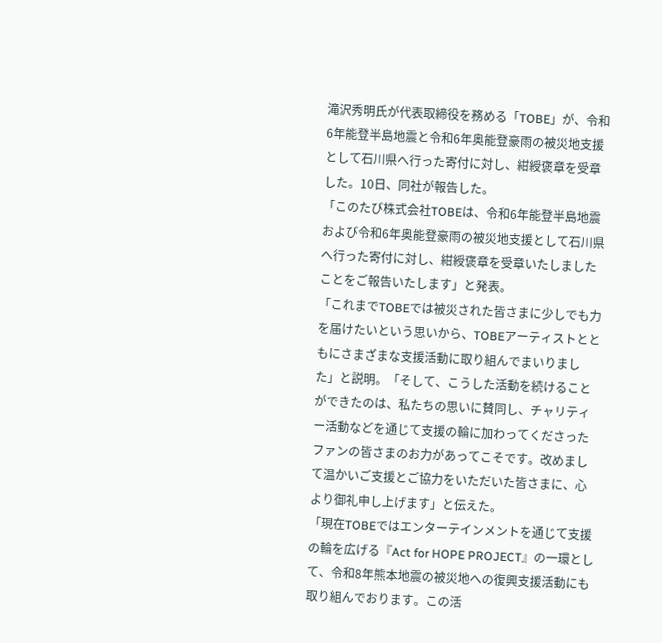滝沢秀明氏が代表取締役を務める「TOBE」が、令和6年能登半島地震と令和6年奥能登豪雨の被災地支援として石川県へ行った寄付に対し、紺綬褒章を受章した。10日、同社が報告した。
「このたび株式会社TOBEは、令和6年能登半島地震および令和6年奥能登豪雨の被災地支援として石川県へ行った寄付に対し、紺綬褒章を受章いたしましたことをご報告いたします」と発表。
「これまでTOBEでは被災された皆さまに少しでも力を届けたいという思いから、TOBEアーティストとともにさまざまな支援活動に取り組んでまいりました」と説明。「そして、こうした活動を続けることができたのは、私たちの思いに賛同し、チャリティー活動などを通じて支援の輪に加わってくださったファンの皆さまのお力があってこそです。改めまして温かいご支援とご協力をいただいた皆さまに、心より御礼申し上げます」と伝えた。
「現在TOBEではエンターテインメントを通じて支援の輪を広げる『Act for HOPE PROJECT』の一環として、令和8年熊本地震の被災地への復興支援活動にも取り組んでおります。この活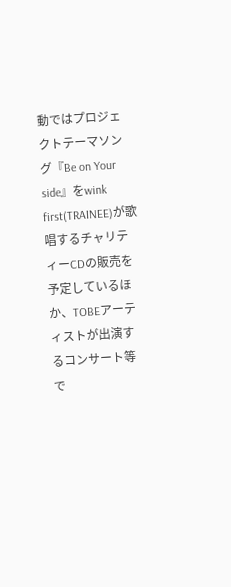動ではプロジェクトテーマソング『Be on Your side』をwink first(TRAINEE)が歌唱するチャリティーCDの販売を予定しているほか、TOBEアーティストが出演するコンサート等で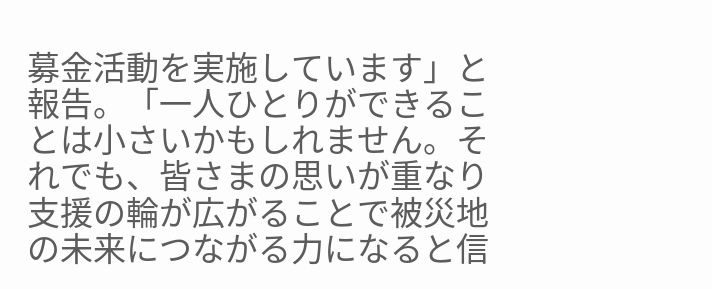募金活動を実施しています」と報告。「一人ひとりができることは小さいかもしれません。それでも、皆さまの思いが重なり支援の輪が広がることで被災地の未来につながる力になると信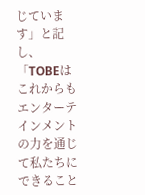じています」と記し、「TOBEはこれからもエンターテインメントの力を通じて私たちにできること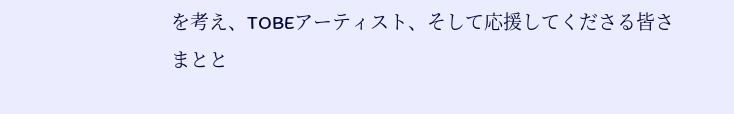を考え、TOBEアーティスト、そして応援してくださる皆さまとと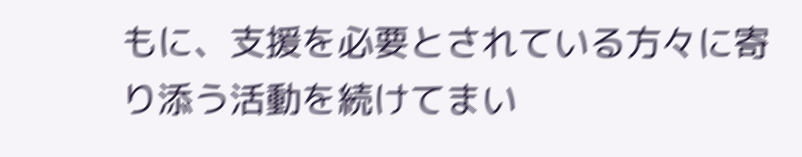もに、支援を必要とされている方々に寄り添う活動を続けてまい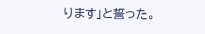ります」と誓った。